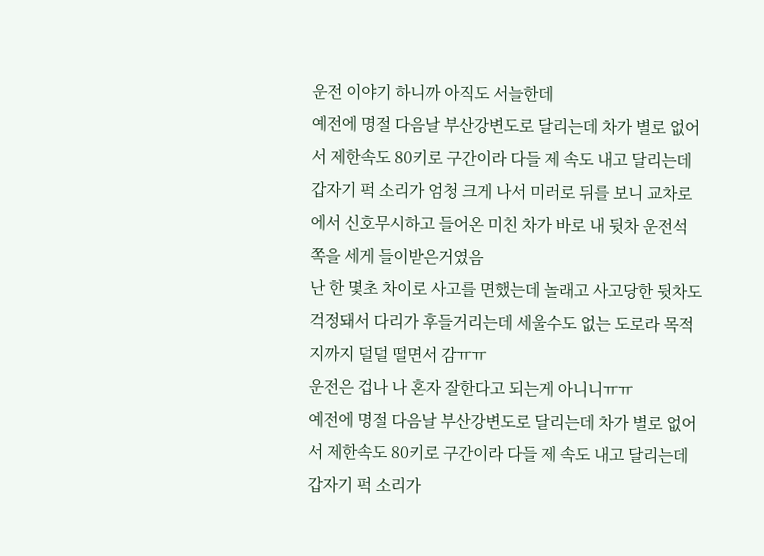운전 이야기 하니까 아직도 서늘한데
예전에 명절 다음날 부산강변도로 달리는데 차가 별로 없어서 제한속도 80키로 구간이라 다들 제 속도 내고 달리는데 갑자기 퍽 소리가 엄청 크게 나서 미러로 뒤를 보니 교차로에서 신호무시하고 들어온 미친 차가 바로 내 뒷차 운전석 쪽을 세게 들이받은거였음
난 한 몇초 차이로 사고를 면했는데 놀래고 사고당한 뒷차도 걱정돼서 다리가 후들거리는데 세울수도 없는 도로라 목적지까지 덜덜 떨면서 감ㅠㅠ
운전은 겁나 나 혼자 잘한다고 되는게 아니니ㅠㅠ
예전에 명절 다음날 부산강변도로 달리는데 차가 별로 없어서 제한속도 80키로 구간이라 다들 제 속도 내고 달리는데 갑자기 퍽 소리가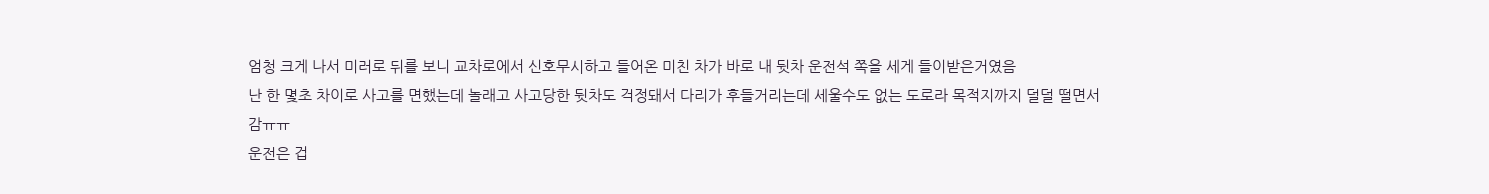엄청 크게 나서 미러로 뒤를 보니 교차로에서 신호무시하고 들어온 미친 차가 바로 내 뒷차 운전석 쪽을 세게 들이받은거였음
난 한 몇초 차이로 사고를 면했는데 놀래고 사고당한 뒷차도 걱정돼서 다리가 후들거리는데 세울수도 없는 도로라 목적지까지 덜덜 떨면서 감ㅠㅠ
운전은 겁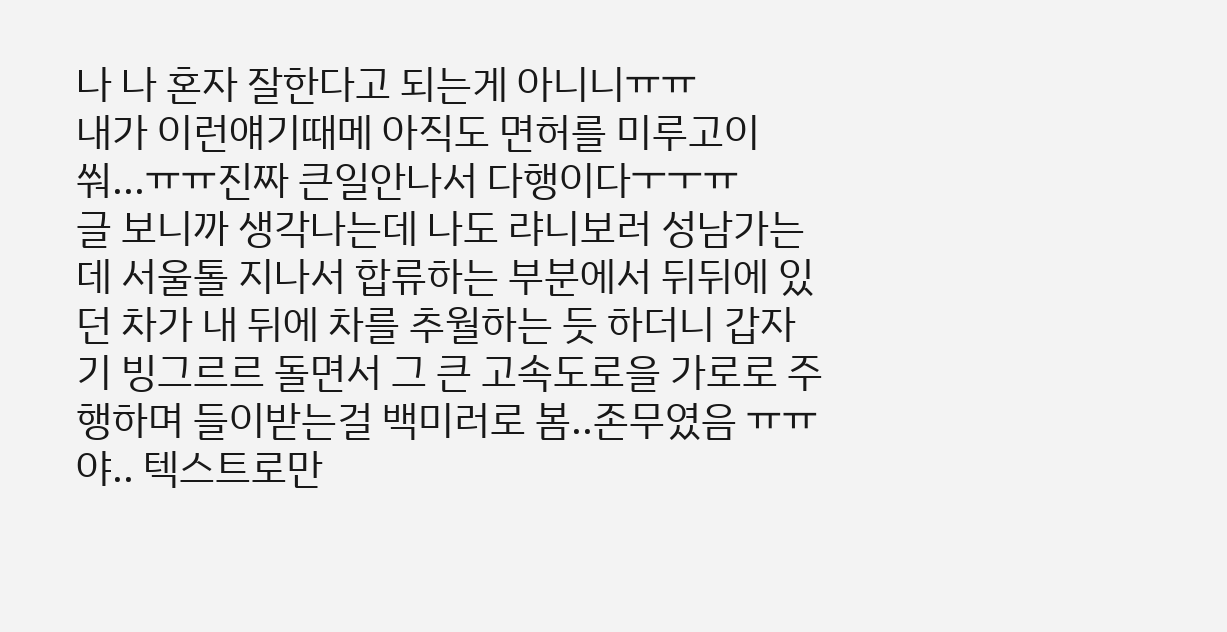나 나 혼자 잘한다고 되는게 아니니ㅠㅠ
내가 이런얘기때메 아직도 면허를 미루고이쒀...ㅠㅠ진짜 큰일안나서 다행이다ㅜㅜㅠ
글 보니까 생각나는데 나도 랴니보러 성남가는데 서울톨 지나서 합류하는 부분에서 뒤뒤에 있던 차가 내 뒤에 차를 추월하는 듯 하더니 갑자기 빙그르르 돌면서 그 큰 고속도로을 가로로 주행하며 들이받는걸 백미러로 봄..존무였음 ㅠㅠ
야.. 텍스트로만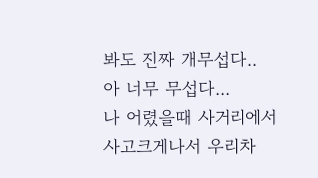봐도 진짜 개무섭다..
아 너무 무섭다...
나 어렸을때 사거리에서 사고크게나서 우리차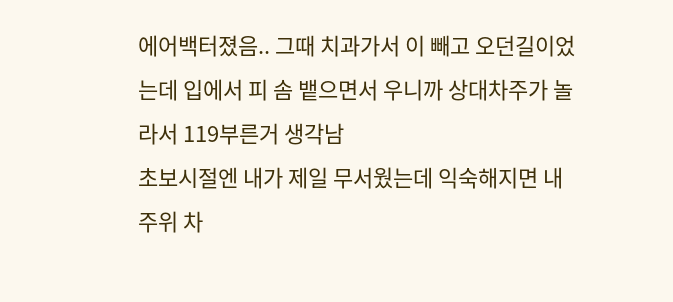에어백터졌음.. 그때 치과가서 이 빼고 오던길이었는데 입에서 피 솜 뱉으면서 우니까 상대차주가 놀라서 119부른거 생각남
초보시절엔 내가 제일 무서웠는데 익숙해지면 내 주위 차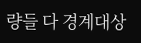량들 다 경계대상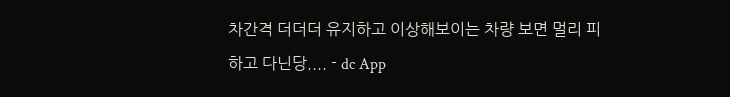차간격 더더더 유지하고 이상해보이는 차량 보면 멀리 피하고 다닌당.... - dc App